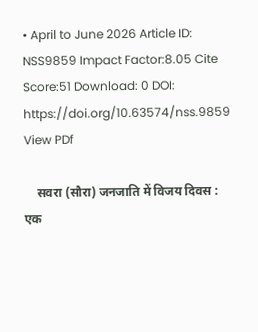• April to June 2026 Article ID: NSS9859 Impact Factor:8.05 Cite Score:51 Download: 0 DOI: https://doi.org/10.63574/nss.9859 View PDf

    सवरा (सौरा) जनजाति में विजय दिवस : एक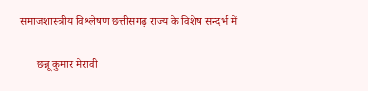समाजशास्त्रीय विश्लेषण छत्तीसगढ़ राज्य के विशेष सन्दर्भ में

      छन्नू कुमार मेरावी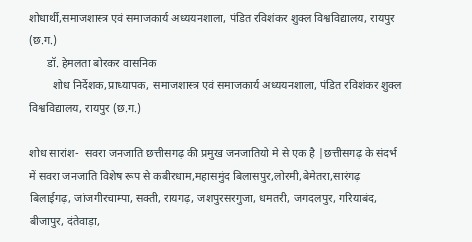शोधार्थी,समाजशास्त्र एवं समाजकार्य अध्ययनशाला, पंडित रविशंकर शुक्ल विश्वविद्यालय, रायपुर (छ.ग.)
      डॉ. हेमलता बोरकर वासनिक
        शोध निर्देशक,प्राध्यापक, समाजशास्त्र एवं समाजकार्य अध्ययनशाला, पंडित रविशंकर शुक्ल विश्वविद्यालय, रायपुर (छ.ग.)

शोध सारांश-  सवरा जनजाति छत्तीसगढ़ की प्रमुख जनजातियो मे से एक है |छत्तीसगढ़ के संदर्भ में सवरा जनजाति विशेष रूप से कबीरधाम,महासमुंद बिलासपुर,लोरमी,बेमेतरा,सारंगढ़ बिलाईगढ़, जांजगीरचाम्पा, सक्ती, रायगढ़, जशपुरसरगुजा, धमतरी, जगदलपुर, गरियाबंद, बीजापुर, दंतेवाड़ा,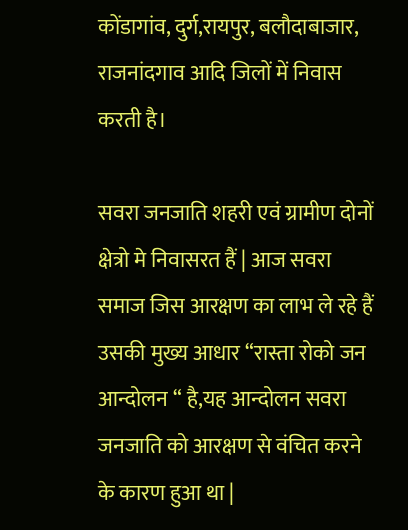कोंडागांव, दुर्ग,रायपुर, बलौदाबाजार, राजनांदगाव आदि जिलों में निवास करती है।

सवरा जनजाति शहरी एवं ग्रामीण दोनों क्षेत्रो मे निवासरत हैं | आज सवरा समाज जिस आरक्षण का लाभ ले रहे हैं उसकी मुख्य आधार “रास्ता रोको जन आन्दोलन “ है,यह आन्दोलन सवरा जनजाति को आरक्षण से वंचित करने के कारण हुआ था |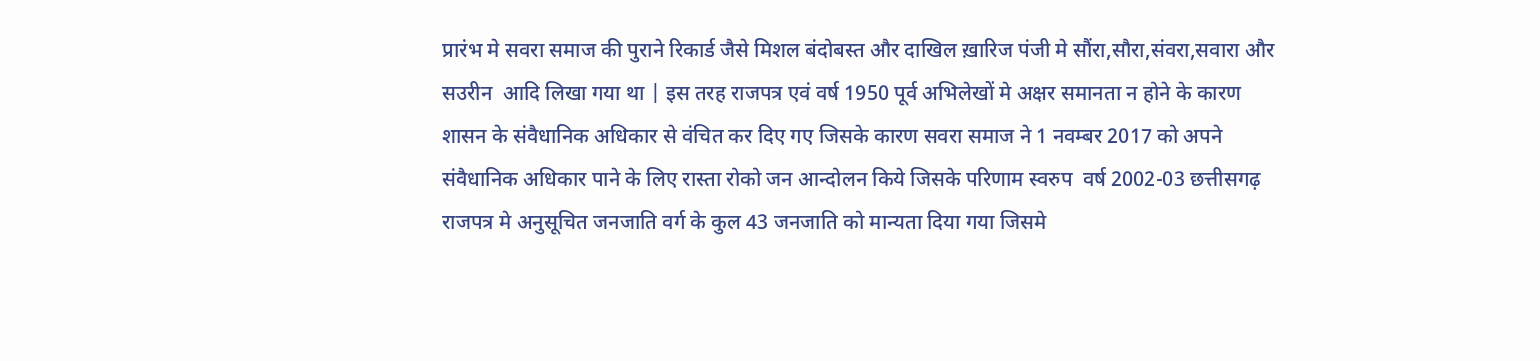प्रारंभ मे सवरा समाज की पुराने रिकार्ड जैसे मिशल बंदोबस्त और दाखिल ख़ारिज पंजी मे सौंरा,सौरा,संवरा,सवारा और सउरीन  आदि लिखा गया था | इस तरह राजपत्र एवं वर्ष 1950 पूर्व अभिलेखों मे अक्षर समानता न होने के कारण शासन के संवैधानिक अधिकार से वंचित कर दिए गए जिसके कारण सवरा समाज ने 1 नवम्बर 2017 को अपने संवैधानिक अधिकार पाने के लिए रास्ता रोको जन आन्दोलन किये जिसके परिणाम स्वरुप  वर्ष 2002-03 छत्तीसगढ़ राजपत्र मे अनुसूचित जनजाति वर्ग के कुल 43 जनजाति को मान्यता दिया गया जिसमे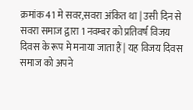क्रमांक 41 मे सवर,सवरा अंकित था | उसी दिन से सवरा समाज द्वारा 1 नवम्बर को प्रतिवर्ष विजय दिवस के रूप मे मनाया जाता हैं | यह विजय दिवस समाज को अपने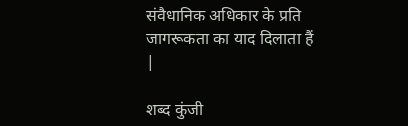संवैधानिक अधिकार के प्रति जागरूकता का याद दिलाता हैं |

शब्द कुंजी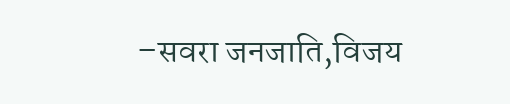–सवरा जनजाति,विजय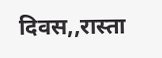दिवस,,रास्ता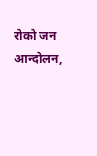रोको जन आन्दोलन,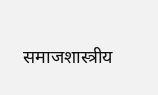समाजशास्त्रीय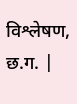विश्लेषण, छ.ग. |